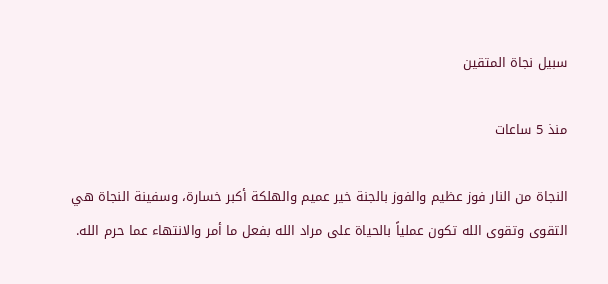سبيل نجاة المتقين

منذ 5 ساعات

النجاة من النار فوز عظيم والفوز بالجنة خير عميم والهلكة أكبر خسارة، وسفينة النجاة هي التقوى وتقوى الله تكون عملياً بالحياة على مراد الله بفعل ما أمر والانتهاء عما حرم الله.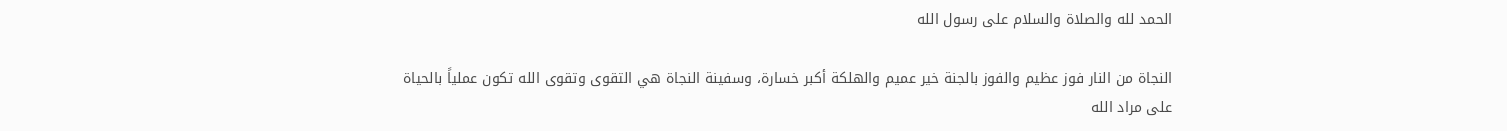الحمد لله والصلاة والسلام على رسول الله

النجاة من النار فوز عظيم والفوز بالجنة خير عميم والهلكة أكبر خسارة، وسفينة النجاة هي التقوى وتقوى الله تكون عملياً بالحياة على مراد الله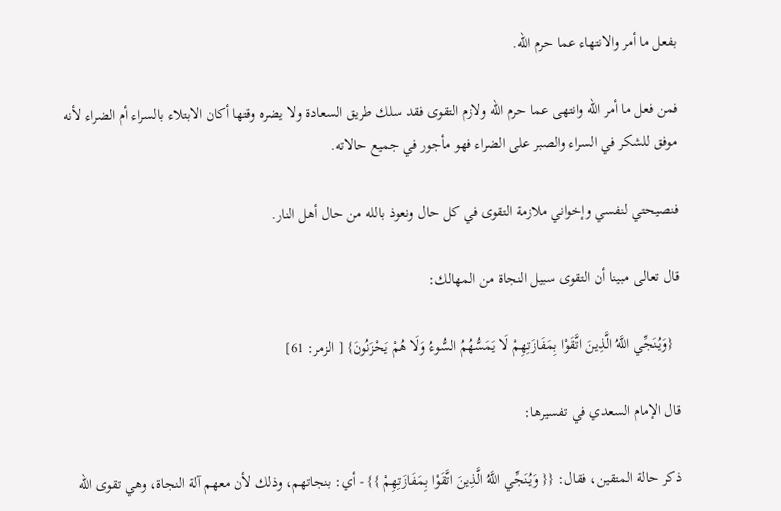بفعل ما أمر والانتهاء عما حرم الله.

فمن فعل ما أمر الله وانتهى عما حرم الله ولازم التقوى فقد سلك طريق السعادة ولا يضره وقتها أكان الابتلاء بالسراء أم الضراء لأنه موفق للشكر في السراء والصبر على الضراء فهو مأجور في جميع حالاته.

فنصيحتي لنفسي وإخواني ملازمة التقوى في كل حال ونعوذ بالله من حال أهل النار.

قال تعالى مبينا أن التقوى سبيل النجاة من المهالك:

  {وَيُنَجِّي اللَّهُ الَّذِينَ اتَّقَوْا بِمَفَازَتِهِمْ لَا يَمَسُّهُمُ السُّوءُ وَلَا هُمْ يَحْزَنُونَ} [ الزمر: 61]

قال الإمام السعدي في تفسيرها:

ذكر حالة المتقين، فقال: {{ وَيُنَجِّي اللَّهُ الَّذِينَ اتَّقَوْا بِمَفَازَتِهِمْ }} - أي: بنجاتهم، وذلك لأن معهم آلة النجاة، وهي تقوى اللّه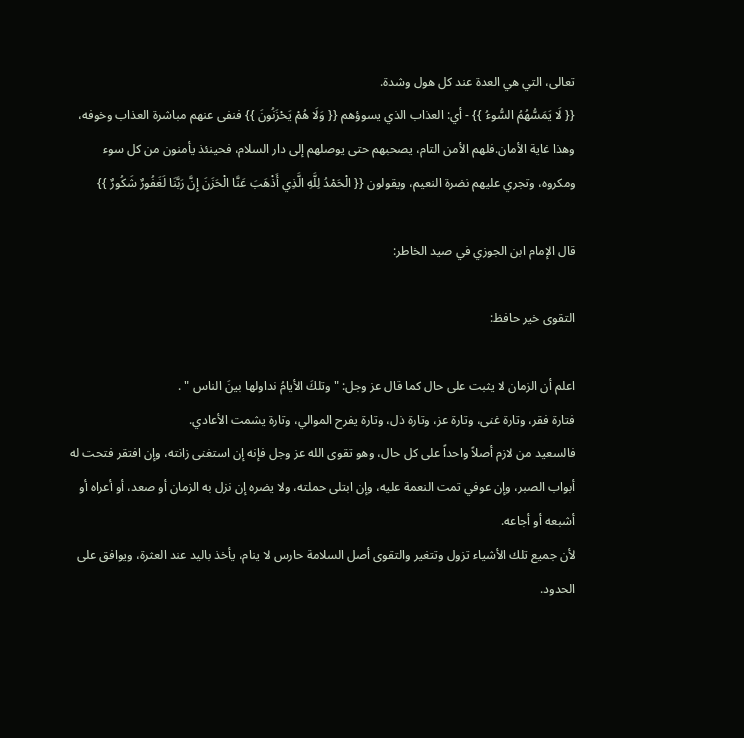تعالى، التي هي العدة عند كل هول وشدة.
{{ لَا يَمَسُّهُمُ السُّوءُ }} - أي: العذاب الذي يسوؤهم {{ وَلَا هُمْ يَحْزَنُونَ }} فنفى عنهم مباشرة العذاب وخوفه، وهذا غاية الأمان.فلهم الأمن التام، يصحبهم حتى يوصلهم إلى دار السلام، فحينئذ يأمنون من كل سوء ومكروه، وتجري عليهم نضرة النعيم، ويقولون {{ الْحَمْدُ لِلَّهِ الَّذِي أَذْهَبَ عَنَّا الْحَزَنَ إِنَّ رَبَّنَا لَغَفُورٌ شَكُورٌ }}

قال الإمام ابن الجوزي في صيد الخاطر:

التقوى خير حافظ:

اعلم أن الزمان لا يثبت على حال كما قال عز وجل: " وتلكَ الأيامُ نداولها بينَ الناس " .
فتارة فقر، وتارة غنى، وتارة عز، وتارة ذل، وتارة يفرح الموالي، وتارة يشمت الأعادي.
فالسعيد من لازم أصلاً واحداً على كل حال، وهو تقوى الله عز وجل فإنه إن استغنى زانته، وإن افتقر فتحت له أبواب الصبر، وإن عوفي تمت النعمة عليه، وإن ابتلى حملته، ولا يضره إن نزل به الزمان أو صعد، أو أعراه أو أشبعه أو أجاعه.
لأن جميع تلك الأشياء تزول وتتغير والتقوى أصل السلامة حارس لا ينام، يأخذ باليد عند العثرة، ويوافق على الحدود.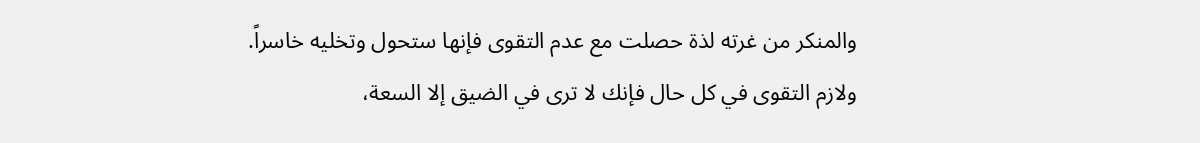والمنكر من غرته لذة حصلت مع عدم التقوى فإنها ستحول وتخليه خاسراً.
ولازم التقوى في كل حال فإنك لا ترى في الضيق إلا السعة،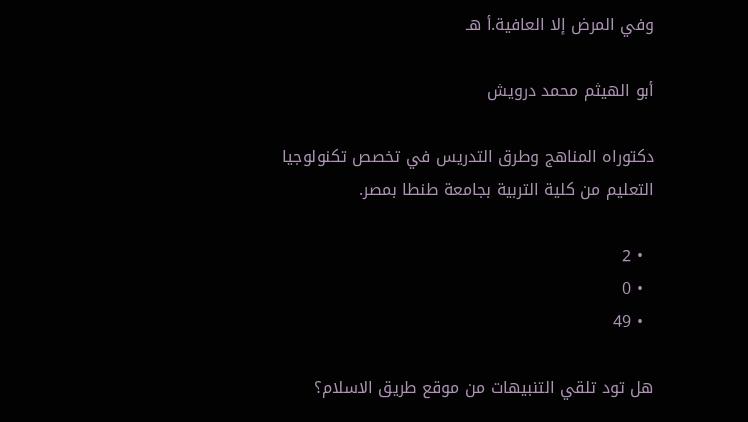وفي المرض إلا العافية.أ هـ

أبو الهيثم محمد درويش

دكتوراه المناهج وطرق التدريس في تخصص تكنولوجيا التعليم من كلية التربية بجامعة طنطا بمصر.

  • 2
  • 0
  • 49

هل تود تلقي التنبيهات من موقع طريق الاسلام؟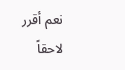نعم أقرر لاحقاً